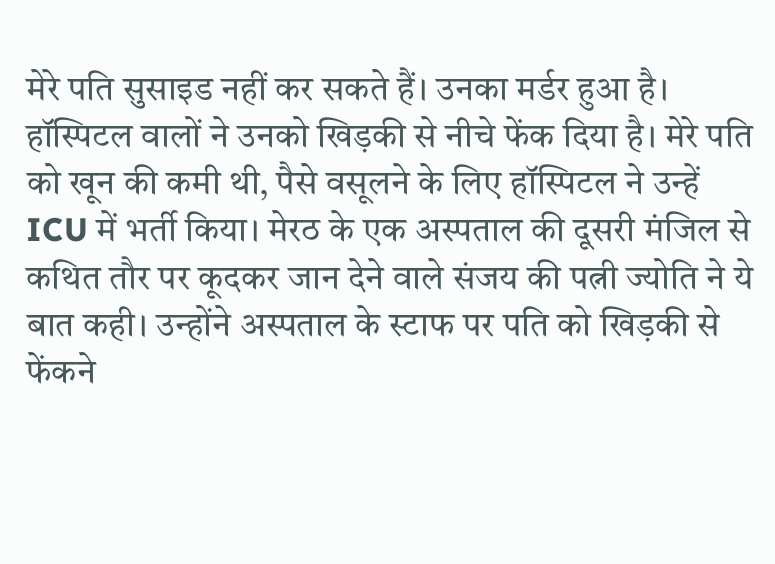मेरे पति सुसाइड नहीं कर सकते हैं। उनका मर्डर हुआ है। हॉस्पिटल वालों ने उनको खिड़की से नीचे फेंक दिया है। मेरे पति को खून की कमी थी, पैसे वसूलने के लिए हॉस्पिटल ने उन्हें ICU में भर्ती किया। मेरठ के एक अस्पताल की दूसरी मंजिल से कथित तौर पर कूदकर जान देने वाले संजय की पत्नी ज्योति ने ये बात कही। उन्होंने अस्पताल के स्टाफ पर पति को खिड़की से फेंकने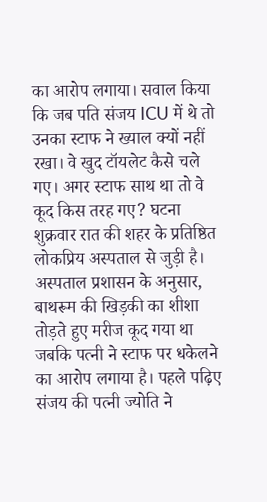का आरोप लगाया। सवाल किया कि जब पति संजय ICU में थे तो उनका स्टाफ ने ख्याल क्यों नहीं रखा। वे खुद टॉयलेट कैसे चले गए। अगर स्टाफ साथ था तो वे कूद किस तरह गए? घटना शुक्रवार रात की शहर के प्रतिष्ठित लोकप्रिय अस्पताल से जुड़ी है। अस्पताल प्रशासन के अनुसार, बाथरूम की खिड़की का शीशा तोड़ते हुए मरीज कूद गया था जबकि पत्नी ने स्टाफ पर धकेलने का आरोप लगाया है। पहले पढ़िए संजय की पत्नी ज्योति ने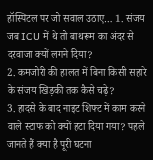हॉस्पिटल पर जो सवाल उठाए… 1. संजय जब ICU में थे तो बाथरूम का अंदर से दरवाजा क्यों लगने दिया?
2. कमजोरी की हालत में बिना किसी सहारे के संजय खिड़की तक कैसे चढ़े?
3. हादसे के बाद नाइट शिफ्ट में काम करने वाले स्टाफ को क्यों हटा दिया गया? पहले जानते हैं क्या है पूरी घटना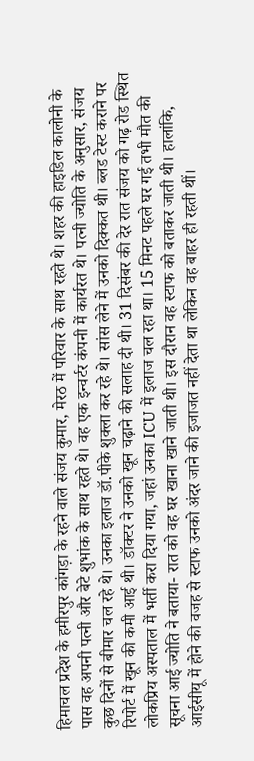हिमाचल प्रदेश के हमीरपुर कांगड़ा के रहने वाले संजय कुमार, मेरठ में परिवार के साथ रहते थे। शहर की हाइडिल कालोनी के पास वह अपनी पत्नी और बेटे शुभांक के साथ रहते थे। वह एक इन्वर्टर कंपनी में कार्यरत थे। पत्नी ज्योति के अनुसार, संजय कुछ दिनों से बीमार चल रहे थे। उनका इलाज डॉ.पीके शुक्ला कर रहे थे। सांस लेने में उनको दिक्कत थी। ब्लड टेस्ट कराने पर रिपोर्ट में खून की कमी आई थी। डॉक्टर ने उनको खून चढ़ाने की सलाह दी थी। 31 दिसंबर की देर रात संजय को गढ़ रोड स्थित लोकप्रिय अस्पताल में भर्ती करा दिया गया, जहां उनका ICU में इलाज चल रहा था। 15 मिनट पहले घर गई तभी मौत की सूचना आई ज्योति ने बताया- रात को वह घर खाना खाने जाती थी। इस दौरान वह स्टाफ को बताकर जाती थी। हालांकि, आईसीयू में होने की वजह से स्टाफ उनको अंदर जाने की इजाजत नहीं देता था लेकिन वह बाहर ही रहती थीं।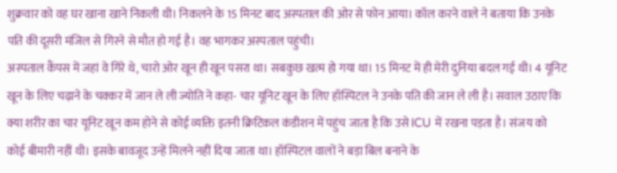शुक्रवार को वह घर खाना खाने निकली थी। निकलने के 15 मिनट बाद अस्पताल की ओर से फोन आया। कॉल करने वाले ने बताया कि उनके पति की दूसरी मंजिल से गिरने से मौत हो गई है। वह भागकर अस्पताल पहुंची।
अस्पताल कैंपस में जहां वे गिरे थे, चारो ओर खून ही खून पसरा था। सबकुछ खत्म हो गया था। 15 मिनट में ही मेरी दुनिया बदल गई थी। 4 यूनिट खून के लिए चढ़ाने के चक्कर में जान ले ली ज्योति ने कहा- चार यूनिट खून के लिए हॉस्पिटल ने उनके पति की जान ले ली है। सवाल उठाए कि क्या शरीर का चार यूनिट खून कम होने से कोई व्यक्ति इतनी क्रिटिकल कंडीशन में पहुंच जाता है कि उसे ICU में रखना पड़ता है। संजय को कोई बीमारी नहीं थी। इसके बावजूद उन्हें मिलने नहीं दिया जाता था। हॉस्पिटल वालों ने बड़ा बिल बनाने के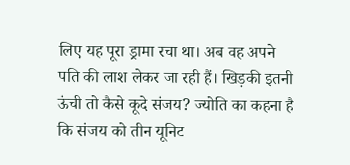लिए यह पूरा ड्रामा रचा था। अब वह अपने पति की लाश लेकर जा रही हैं। खिड़की इतनी ऊंची तो कैसे कूदे संजय? ज्योति का कहना है कि संजय को तीन यूनिट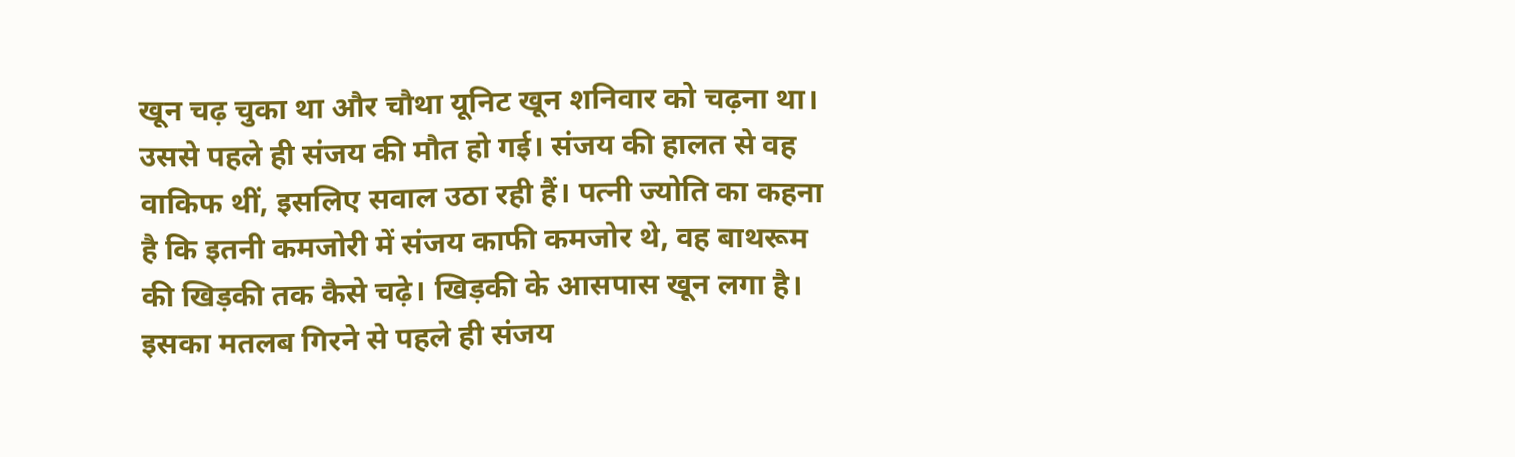खून चढ़ चुका था और चौथा यूनिट खून शनिवार को चढ़ना था। उससे पहले ही संजय की मौत हो गई। संजय की हालत से वह वाकिफ थीं, इसलिए सवाल उठा रही हैं। पत्नी ज्योति का कहना है कि इतनी कमजोरी में संजय काफी कमजोर थे, वह बाथरूम की खिड़की तक कैसे चढ़े। खिड़की के आसपास खून लगा है। इसका मतलब गिरने से पहले ही संजय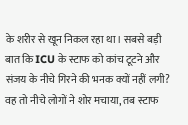के शरीर से खून निकल रहा था। सबसे बड़ी बात कि ICU के स्टाफ को कांच टूटने और संजय के नीचे गिरने की भनक क्यों नहीं लगी? वह तो नीचे लोगों ने शोर मचाया, तब स्टाफ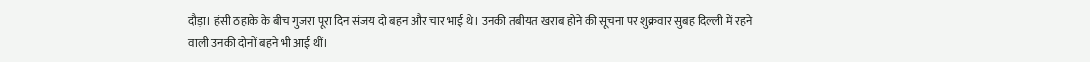दौड़ा। हंसी ठहाके के बीच गुजरा पूरा दिन संजय दो बहन और चार भाई थे। उनकी तबीयत खराब होने की सूचना पर शुक्रवार सुबह दिल्ली में रहने वाली उनकी दोनों बहने भी आई थीं।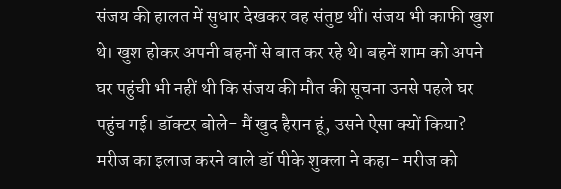संजय की हालत में सुधार देखकर वह संतुष्ट थीं। संजय भी काफी खुश थे। खुश होकर अपनी बहनों से बात कर रहे थे। बहनें शाम को अपने घर पहुंची भी नहीं थी कि संजय की मौत की सूचना उनसे पहले घर पहुंच गई। डॉक्टर बोले- मैं खुद हैरान हूं, उसने ऐसा क्यों किया?
मरीज का इलाज करने वाले डॉ पीके शुक्ला ने कहा- मरीज को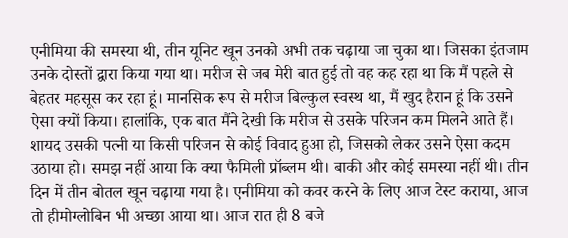एनीमिया की समस्या थी, तीन यूनिट खून उनको अभी तक चढ़ाया जा चुका था। जिसका इंतजाम उनके दोस्तों द्वारा किया गया था। मरीज से जब मेरी बात हुई तो वह कह रहा था कि मैं पहले से बेहतर महसूस कर रहा हूं। मानसिक रूप से मरीज बिल्कुल स्वस्थ था, मैं खुद हैरान हूं कि उसने ऐसा क्यों किया। हालांकि, एक बात मैंने देखी कि मरीज से उसके परिजन कम मिलने आते हैं। शायद उसकी पत्नी या किसी परिजन से कोई विवाद हुआ हो, जिसको लेकर उसने ऐसा कदम उठाया हो। समझ नहीं आया कि क्या फैमिली प्रॉब्लम थी। बाकी और कोई समस्या नहीं थी। तीन दिन में तीन बोतल खून चढ़ाया गया है। एनीमिया को कवर करने के लिए आज टेस्ट कराया, आज तो हीमोग्लोबिन भी अच्छा आया था। आज रात ही 8 बजे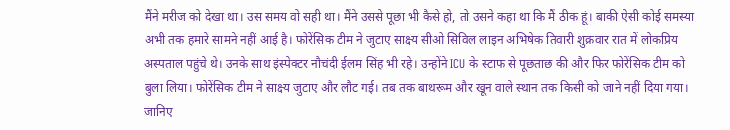मैंने मरीज को देखा था। उस समय वो सही था। मैंने उससे पूछा भी कैसे हो, तो उसने कहा था कि मैं ठीक हूं। बाकी ऐसी कोई समस्या अभी तक हमारे सामने नहीं आई है। फोरेंसिक टीम ने जुटाए साक्ष्य सीओ सिविल लाइन अभिषेक तिवारी शुक्रवार रात में लोकप्रिय अस्पताल पहुंचे थे। उनके साथ इंस्पेक्टर नौचंदी ईलम सिंह भी रहे। उन्होंने ICU के स्टाफ से पूछताछ की और फिर फोरेंसिक टीम को बुला लिया। फोरेंसिक टीम ने साक्ष्य जुटाए और लौट गई। तब तक बाथरूम और खून वाले स्थान तक किसी को जाने नहीं दिया गया। जानिए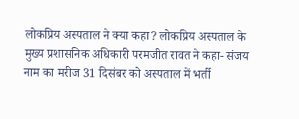लोकप्रिय अस्पताल ने क्या कहा? लोकप्रिय अस्पताल के मुख्य प्रशासनिक अधिकारी परमजीत रावत ने कहा- संजय नाम का मरीज 31 दिसंबर को अस्पताल में भर्ती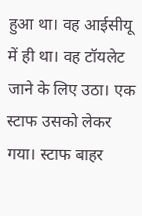हुआ था। वह आईसीयू में ही था। वह टॉयलेट जाने के लिए उठा। एक स्टाफ उसको लेकर गया। स्टाफ बाहर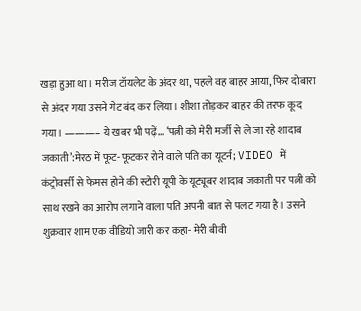खड़ा हुआ था। मरीज टॉयलेट के अंदर था, पहले वह बाहर आया, फिर दोबारा से अंदर गया उसने गेट बंद कर लिया। शीशा तोड़कर बाहर की तरफ कूद गया। ———– ये खबर भी पढ़ें… ‘पत्नी को मेरी मर्जी से ले जा रहे शादाब जकाती’:मेरठ में फूट-फूटकर रोने वाले पति का यूटर्न; VIDEO में कंट्रोवर्सी से फेमस होने की स्टोरी यूपी के यूट्यूबर शादाब जकाती पर पत्नी को साथ रखने का आरोप लगाने वाला पति अपनी बात से पलट गया है। उसने शुक्रवार शाम एक वीडियो जारी कर कहा- मेरी बीवी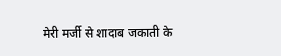मेरी मर्जी से शादाब जकाती के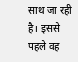साथ जा रही है। इससे पहले वह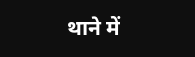थाने में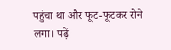पहुंचा था और फूट-फूटकर रोने लगा। पढ़ें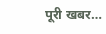पूरी खबर…